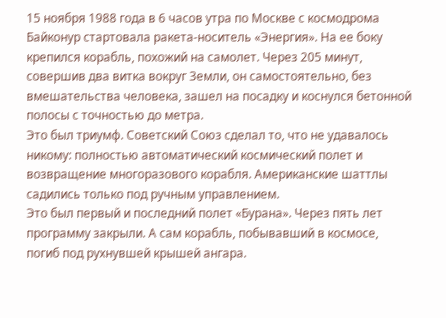15 ноября 1988 года в 6 часов утра по Москве с космодрома Байконур стартовала ракета-носитель «Энергия». На ее боку крепился корабль, похожий на самолет. Через 205 минут, совершив два витка вокруг Земли, он самостоятельно, без вмешательства человека, зашел на посадку и коснулся бетонной полосы с точностью до метра.
Это был триумф. Советский Союз сделал то, что не удавалось никому: полностью автоматический космический полет и возвращение многоразового корабля. Американские шаттлы садились только под ручным управлением.
Это был первый и последний полет «Бурана». Через пять лет программу закрыли. А сам корабль, побывавший в космосе, погиб под рухнувшей крышей ангара.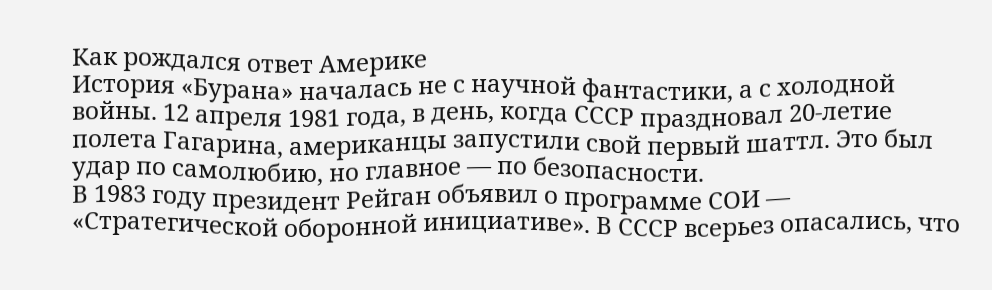Как рождался ответ Америке
История «Бурана» началась не с научной фантастики, а с холодной войны. 12 апреля 1981 года, в день, когда СССР праздновал 20-летие полета Гагарина, американцы запустили свой первый шаттл. Это был удар по самолюбию, но главное — по безопасности.
В 1983 году президент Рейган объявил о программе СОИ — «Стратегической оборонной инициативе». В СССР всерьез опасались, что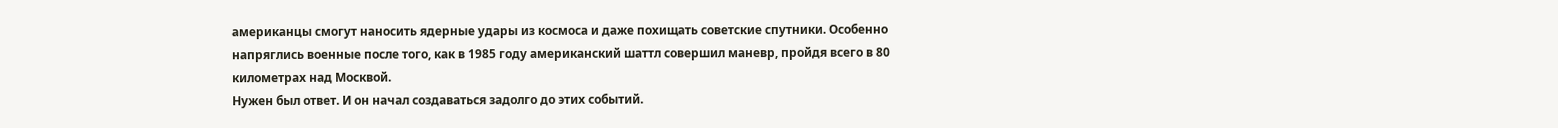американцы смогут наносить ядерные удары из космоса и даже похищать советские спутники. Особенно напряглись военные после того, как в 1985 году американский шаттл совершил маневр, пройдя всего в 80 километрах над Москвой.
Нужен был ответ. И он начал создаваться задолго до этих событий.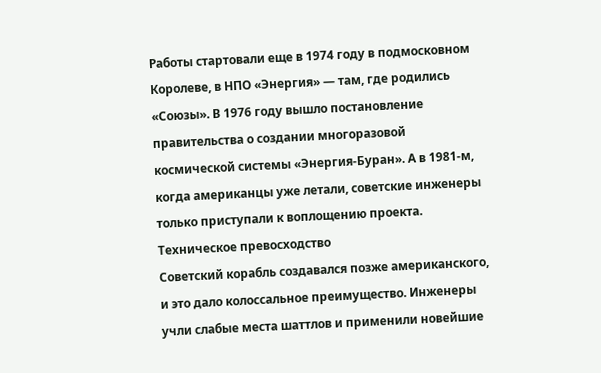Работы стартовали еще в 1974 году в подмосковном Королеве, в НПО «Энергия» — там, где родились «Союзы». В 1976 году вышло постановление правительства о создании многоразовой космической системы «Энергия-Буран». А в 1981-м, когда американцы уже летали, советские инженеры только приступали к воплощению проекта.
Техническое превосходство
Советский корабль создавался позже американского, и это дало колоссальное преимущество. Инженеры учли слабые места шаттлов и применили новейшие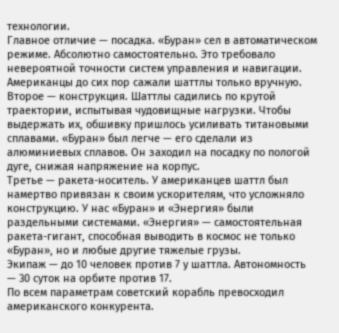технологии.
Главное отличие — посадка. «Буран» сел в автоматическом режиме. Абсолютно самостоятельно. Это требовало невероятной точности систем управления и навигации. Американцы до сих пор сажали шаттлы только вручную.
Второе — конструкция. Шаттлы садились по крутой траектории, испытывая чудовищные нагрузки. Чтобы выдержать их, обшивку пришлось усиливать титановыми сплавами. «Буран» был легче — его сделали из алюминиевых сплавов. Он заходил на посадку по пологой дуге, снижая напряжение на корпус.
Третье — ракета-носитель. У американцев шаттл был намертво привязан к своим ускорителям, что усложняло конструкцию. У нас «Буран» и «Энергия» были раздельными системами. «Энергия» — самостоятельная ракета-гигант, способная выводить в космос не только «Буран», но и любые другие тяжелые грузы.
Экипаж — до 10 человек против 7 у шаттла. Автономность — 30 суток на орбите против 17.
По всем параметрам советский корабль превосходил американского конкурента.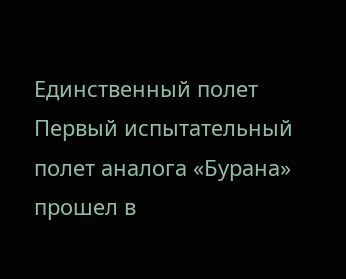Единственный полет
Первый испытательный полет аналога «Бурана» прошел в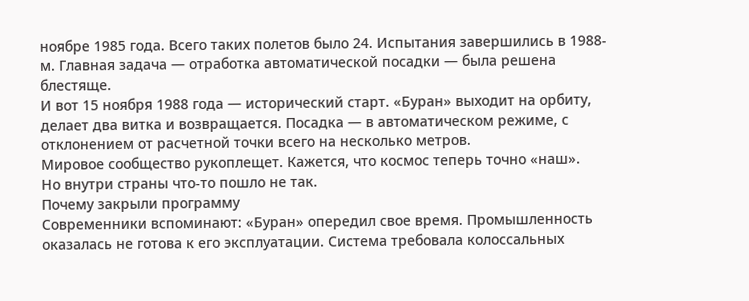ноябре 1985 года. Всего таких полетов было 24. Испытания завершились в 1988-м. Главная задача — отработка автоматической посадки — была решена блестяще.
И вот 15 ноября 1988 года — исторический старт. «Буран» выходит на орбиту, делает два витка и возвращается. Посадка — в автоматическом режиме, с отклонением от расчетной точки всего на несколько метров.
Мировое сообщество рукоплещет. Кажется, что космос теперь точно «наш».
Но внутри страны что-то пошло не так.
Почему закрыли программу
Современники вспоминают: «Буран» опередил свое время. Промышленность оказалась не готова к его эксплуатации. Система требовала колоссальных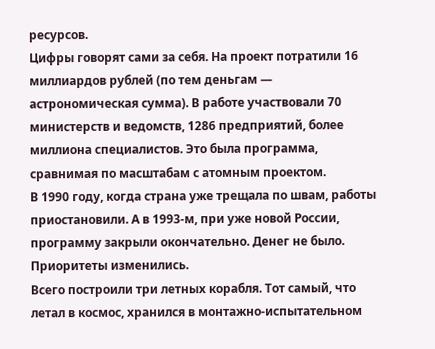ресурсов.
Цифры говорят сами за себя. На проект потратили 16 миллиардов рублей (по тем деньгам — астрономическая сумма). В работе участвовали 70 министерств и ведомств, 1286 предприятий, более миллиона специалистов. Это была программа, сравнимая по масштабам с атомным проектом.
В 1990 году, когда страна уже трещала по швам, работы приостановили. А в 1993-м, при уже новой России, программу закрыли окончательно. Денег не было. Приоритеты изменились.
Всего построили три летных корабля. Тот самый, что летал в космос, хранился в монтажно-испытательном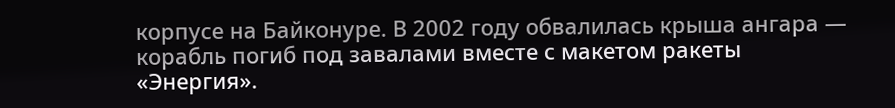корпусе на Байконуре. В 2002 году обвалилась крыша ангара — корабль погиб под завалами вместе с макетом ракеты «Энергия».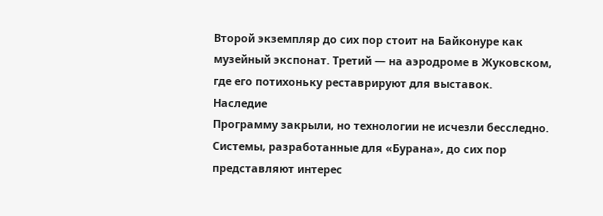Второй экземпляр до сих пор стоит на Байконуре как музейный экспонат. Третий — на аэродроме в Жуковском, где его потихоньку реставрируют для выставок.
Наследие
Программу закрыли, но технологии не исчезли бесследно. Системы, разработанные для «Бурана», до сих пор представляют интерес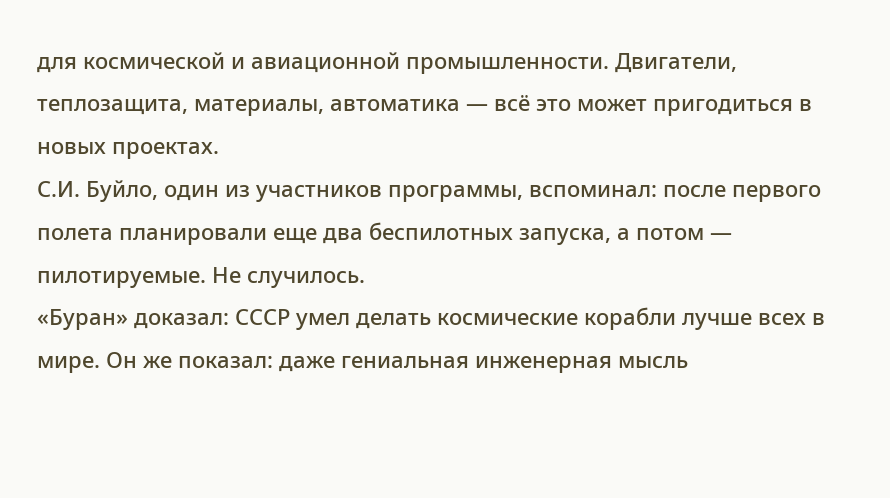для космической и авиационной промышленности. Двигатели, теплозащита, материалы, автоматика — всё это может пригодиться в новых проектах.
С.И. Буйло, один из участников программы, вспоминал: после первого полета планировали еще два беспилотных запуска, а потом — пилотируемые. Не случилось.
«Буран» доказал: СССР умел делать космические корабли лучше всех в мире. Он же показал: даже гениальная инженерная мысль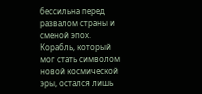бессильна перед развалом страны и сменой эпох.
Корабль, который мог стать символом новой космической эры, остался лишь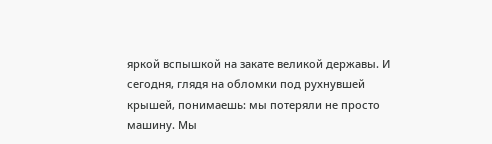яркой вспышкой на закате великой державы. И сегодня, глядя на обломки под рухнувшей крышей, понимаешь: мы потеряли не просто машину. Мы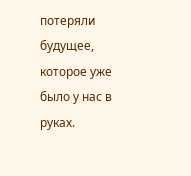потеряли будущее, которое уже было у нас в руках.